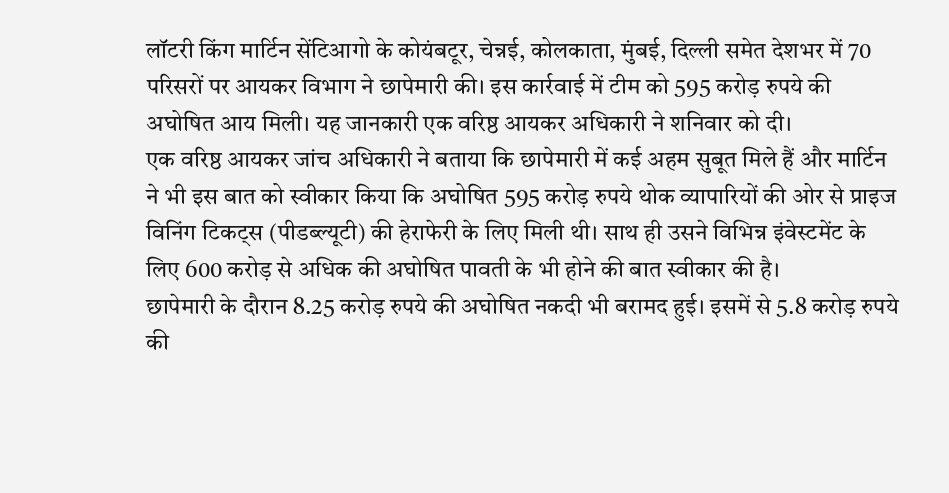लॉटरी किंग मार्टिन सेंटिआगो के कोयंबटूर, चेन्नई, कोलकाता, मुंबई, दिल्ली समेत देशभर में 70 परिसरों पर आयकर विभाग ने छापेमारी की। इस कार्रवाई में टीम को 595 करोड़ रुपये की अघोषित आय मिली। यह जानकारी एक वरिष्ठ आयकर अधिकारी ने शनिवार को दी।
एक वरिष्ठ आयकर जांच अधिकारी ने बताया कि छापेमारी में कई अहम सुबूत मिले हैं और मार्टिन ने भी इस बात को स्वीकार किया कि अघोषित 595 करोड़ रुपये थोक व्यापारियों की ओर से प्राइज विनिंग टिकट्स (पीडब्ल्यूटी) की हेराफेरी के लिए मिली थी। साथ ही उसने विभिन्न इंवेस्टमेंट के लिए 600 करोड़ से अधिक की अघोषित पावती के भी होने की बात स्वीकार की है।
छापेमारी के दौरान 8.25 करोड़ रुपये की अघोषित नकदी भी बरामद हुई। इसमें से 5.8 करोड़ रुपये की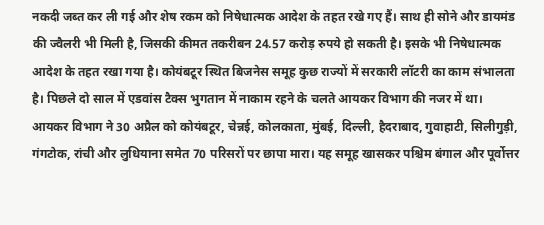नकदी जब्त कर ली गई और शेष रकम को निषेधात्मक आदेश के तहत रखे गए हैं। साथ ही सोने और डायमंड की ज्वैलरी भी मिली है, जिसकी कीमत तकरीबन 24.57 करोड़ रुपये हो सकती है। इसके भी निषेधात्मक आदेश के तहत रखा गया है। कोयंबटूर स्थित बिजनेस समूह कुछ राज्यों में सरकारी लॉटरी का काम संभालता है। पिछले दो साल में एडवांस टैक्स भुगतान में नाकाम रहने के चलते आयकर विभाग की नजर में था।
आयकर विभाग ने 30 अप्रैल को कोयंबटूर, चेन्नई, कोलकाता, मुंबई, दिल्ली, हैदराबाद, गुवाहाटी, सिलीगुड़ी, गंगटोक, रांची और लुधियाना समेत 70 परिसरों पर छापा मारा। यह समूह खासकर पश्चिम बंगाल और पूर्वोत्तर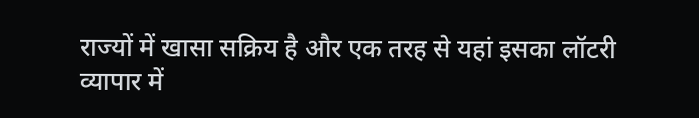राज्यों में खासा सक्रिय है और एक तरह से यहां इसका लॉटरी व्यापार में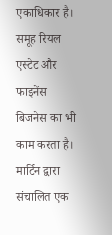एकाधिकार है। समूह रियल एस्टेट और फाइनेंस बिजनेस का भी काम करता है। मार्टिन द्वारा संचालित एक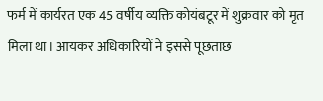फर्म में कार्यरत एक 45 वर्षीय व्यक्ति कोयंबटूर में शुक्रवार को मृत मिला था। आयकर अधिकारियों ने इससे पूछताछ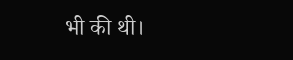भी की थी।